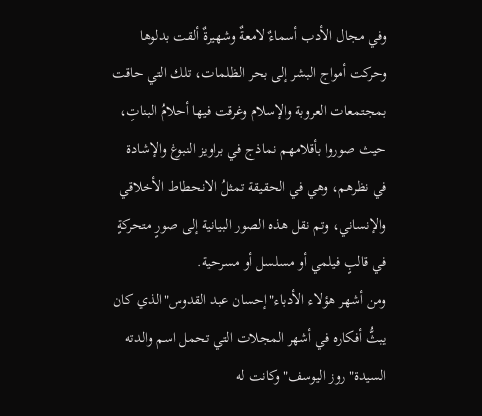وفي مجال الأدب أسماءٌ لامعةٌ وشهيرةٌ ألقت بدلوها وحركت أمواج البشر إلى بحر الظلمات، تلك التي حاقت بمجتمعات العروبة والإسلام وغرقت فيها أحلامُ البناتِ، حيث صوروا بأقلامهم نماذج في براويز النبوغ والإشادة في نظرهم، وهي في الحقيقة تمثلُ الانحطاط الأخلاقي والإنساني، وتم نقل هذه الصور البيانية إلى صورٍ متحركةٍ في قالبٍ فيلمي أو مسلسل أو مسرحية.
ومن أشهر هؤلاء الأدباء"إحسان عبد القدوس"الذي كان يبثُّ أفكاره في أشهر المجلات التي تحمل اسم والدته السيدة"روز اليوسف"وكانت له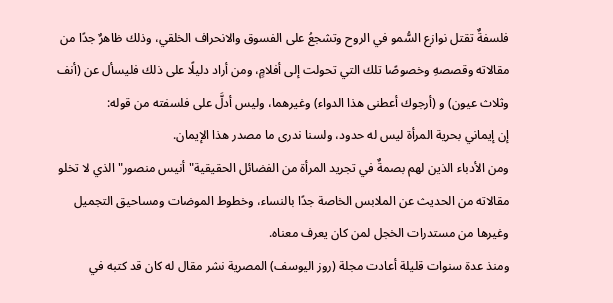فلسفةٌ تقتل نوازع السُّمو في الروح وتشجعُ على الفسوق والانحراف الخلقي، وذلك ظاهرٌ جدًا من مقالاته وقصصهِ وخصوصًا تلك التي تحولت إلى أفلامٍ، ومن أراد دليلًا على ذلك فليسأل عن (أنف وثلاث عيون) و (أرجوك أعطنى هذا الدواء) وغيرهما، وليس أدلَّ على فلسفته من قوله:
إن إيماني بحرية المرأة ليس له حدود، ولسنا ندرى ما مصدر هذا الإيمان.
ومن الأدباء الذين لهم بصمةٌ في تجريد المرأة من الفضائل الحقيقية"أنيس منصور"الذي لا تخلو مقالاته من الحديث عن الملابس الخاصة جدًا بالنساء، وخطوط الموضات ومساحيق التجميل وغيرها من مستدرات الخجل لمن كان يعرف معناه.
ومنذ عدة سنوات قليلة أعادت مجلة (روز اليوسف) المصرية نشر مقال له كان قد كتبه في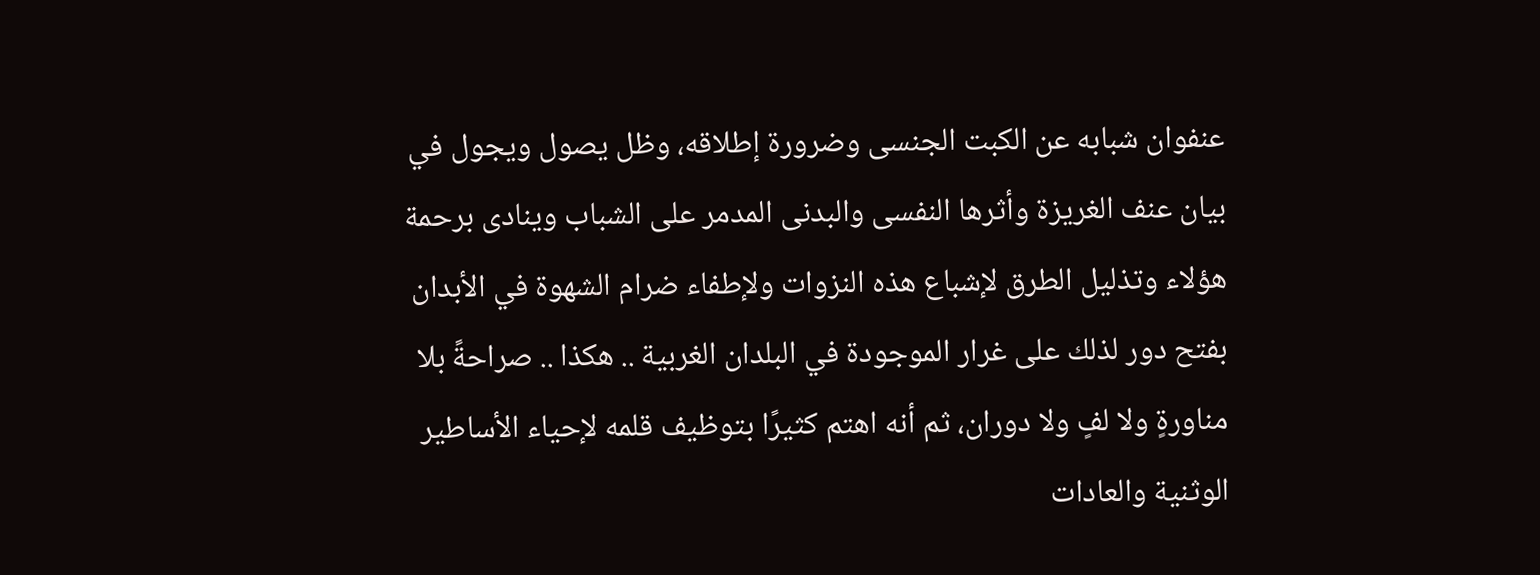عنفوان شبابه عن الكبت الجنسى وضرورة إطلاقه، وظل يصول ويجول في بيان عنف الغريزة وأثرها النفسى والبدنى المدمر على الشباب وينادى برحمة هؤلاء وتذليل الطرق لإشباع هذه النزوات ولإطفاء ضرام الشهوة في الأبدان بفتح دور لذلك على غرار الموجودة في البلدان الغربية .. هكذا .. صراحةً بلا مناورةٍ ولا لفٍ ولا دوران، ثم أنه اهتم كثيرًا بتوظيف قلمه لإحياء الأساطير الوثنية والعادات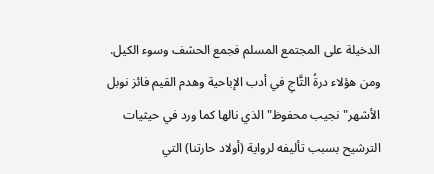الدخيلة على المجتمع المسلم فجمع الحشف وسوء الكيل.
ومن هؤلاء درةُ التَّاجِ في أدب الإباحية وهدم القيم فائز نوبل الأشهر"نجيب محفوظ"الذي نالها كما ورد في حيثيات الترشيح بسبب تأليفه لرواية (أولاد حارتنا) التي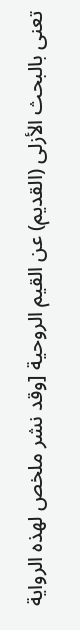تعنى بالبحث الأزلى (القديم) عن القيم الروحية [وقد نشر ملخص لهذه الرواية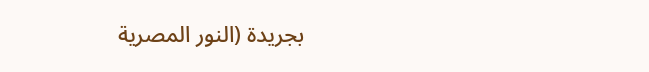بجريدة (النور المصرية